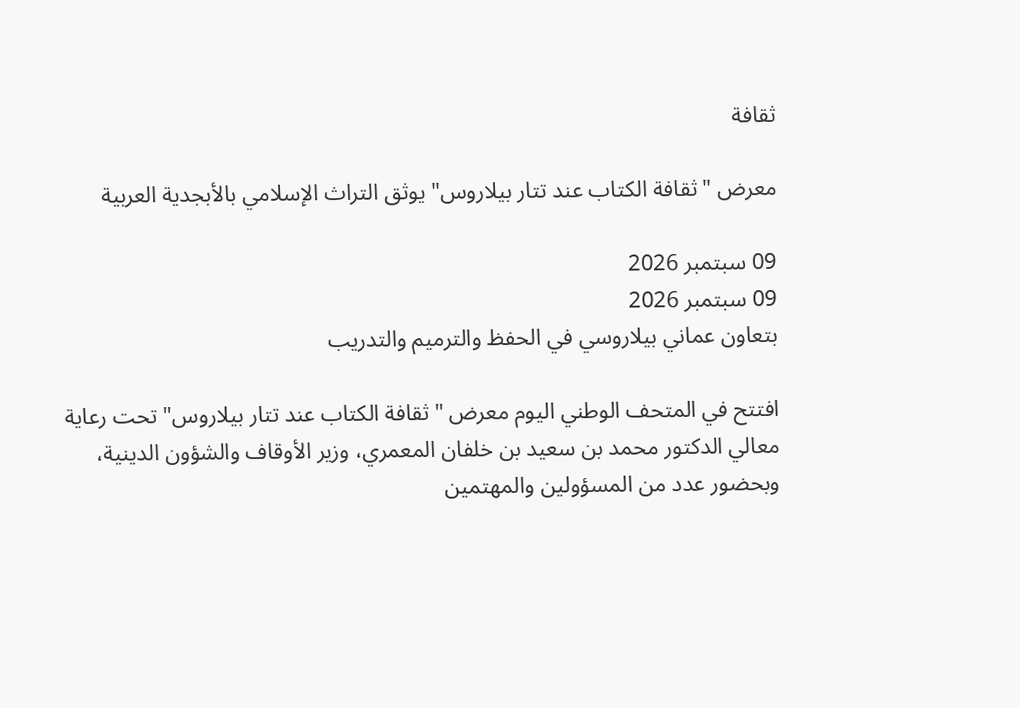ثقافة

معرض "ثقافة الكتاب عند تتار بيلاروس" يوثق التراث الإسلامي بالأبجدية العربية

09 سبتمبر 2026
09 سبتمبر 2026
بتعاون عماني بيلاروسي في الحفظ والترميم والتدريب

افتتح في المتحف الوطني اليوم معرض "ثقافة الكتاب عند تتار بيلاروس" تحت رعاية معالي الدكتور محمد بن سعيد بن خلفان المعمري، وزير الأوقاف والشؤون الدينية، وبحضور عدد من المسؤولين والمهتمين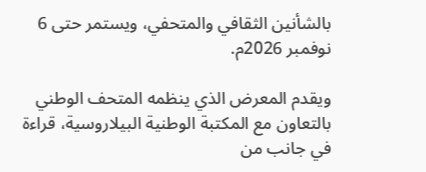بالشأنين الثقافي والمتحفي، ويستمر حتى 6 نوفمبر 2026م.

ويقدم المعرض الذي ينظمه المتحف الوطني بالتعاون مع المكتبة الوطنية البيلاروسية، قراءة في جانب من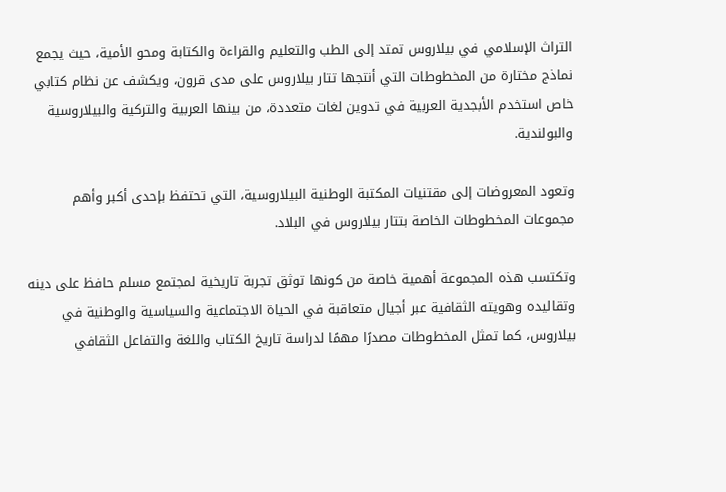التراث الإسلامي في بيلاروس تمتد إلى الطب والتعليم والقراءة والكتابة ومحو الأمية، حيث يجمع نماذج مختارة من المخطوطات التي أنتجها تتار بيلاروس على مدى قرون، ويكشف عن نظام كتابي خاص استخدم الأبجدية العربية في تدوين لغات متعددة، من بينها العربية والتركية والبيلاروسية والبولندية.

وتعود المعروضات إلى مقتنيات المكتبة الوطنية البيلاروسية، التي تحتفظ بإحدى أكبر وأهم مجموعات المخطوطات الخاصة بتتار بيلاروس في البلاد.

وتكتسب هذه المجموعة أهمية خاصة من كونها توثق تجربة تاريخية لمجتمع مسلم حافظ على دينه وتقاليده وهويته الثقافية عبر أجيال متعاقبة في الحياة الاجتماعية والسياسية والوطنية في بيلاروس، كما تمثل المخطوطات مصدرًا مهمًا لدراسة تاريخ الكتاب واللغة والتفاعل الثقافي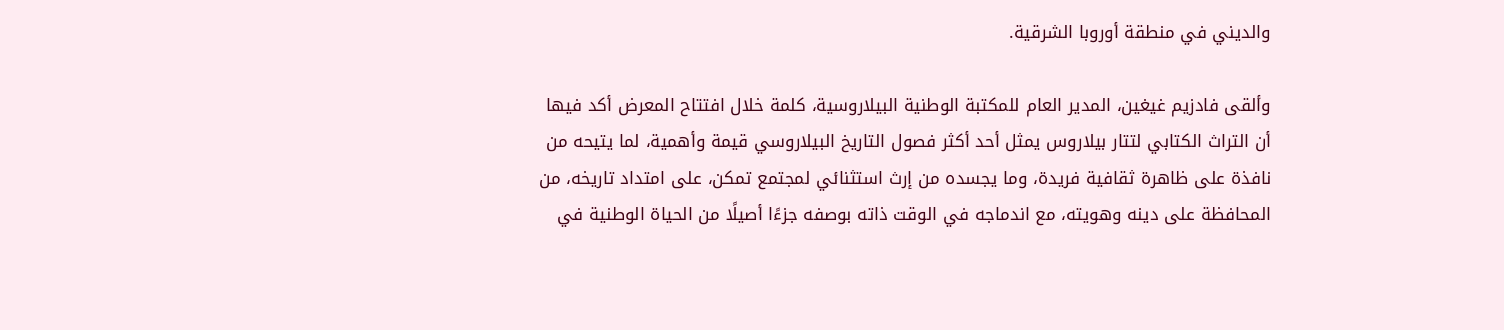والديني في منطقة أوروبا الشرقية.

وألقى فادزيم غيغين، المدير العام للمكتبة الوطنية البيلاروسية، كلمة خلال افتتاح المعرض أكد فيها أن التراث الكتابي لتتار بيلاروس يمثل أحد أكثر فصول التاريخ البيلاروسي قيمة وأهمية، لما يتيحه من نافذة على ظاهرة ثقافية فريدة، وما يجسده من إرث استثنائي لمجتمع تمكن، على امتداد تاريخه، من المحافظة على دينه وهويته، مع اندماجه في الوقت ذاته بوصفه جزءًا أصيلًا من الحياة الوطنية في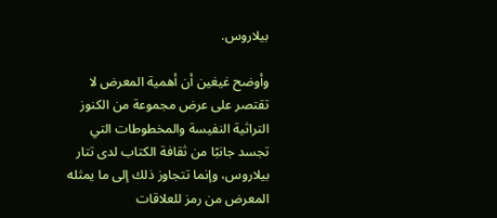بيلاروس.

وأوضح غيغين أن أهمية المعرض لا تقتصر على عرض مجموعة من الكنوز التراثية النفيسة والمخطوطات التي تجسد جانبًا من ثقافة الكتاب لدى تتار بيلاروس، وإنما تتجاوز ذلك إلى ما يمثله المعرض من رمز للعلاقات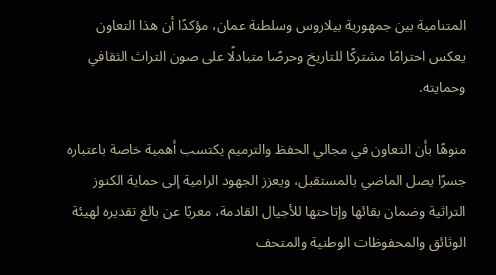المتنامية بين جمهورية بيلاروس وسلطنة عمان، مؤكدًا أن هذا التعاون يعكس احترامًا مشتركًا للتاريخ وحرصًا متبادلًا على صون التراث الثقافي وحمايته.

منوهًا بأن التعاون في مجالي الحفظ والترميم يكتسب أهمية خاصة باعتباره جسرًا يصل الماضي بالمستقبل، ويعزز الجهود الرامية إلى حماية الكنوز التراثية وضمان بقائها وإتاحتها للأجيال القادمة، معربًا عن بالغ تقديره لهيئة الوثائق والمحفوظات الوطنية والمتحف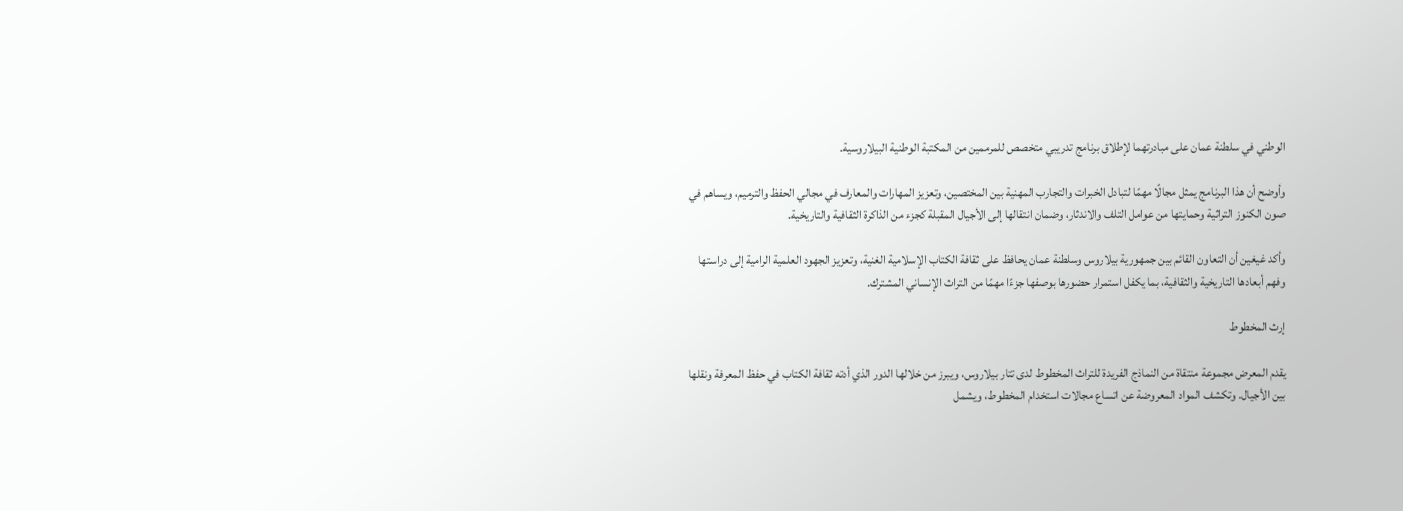الوطني في سلطنة عمان على مبادرتهما لإطلاق برنامج تدريبي متخصص للمرممين من المكتبة الوطنية البيلاروسية.

وأوضح أن هذا البرنامج يمثل مجالًا مهمًا لتبادل الخبرات والتجارب المهنية بين المختصين، وتعزيز المهارات والمعارف في مجالي الحفظ والترميم، ويساهم في صون الكنوز التراثية وحمايتها من عوامل التلف والاندثار، وضمان انتقالها إلى الأجيال المقبلة كجزء من الذاكرة الثقافية والتاريخية.

وأكد غيغين أن التعاون القائم بين جمهورية بيلاروس وسلطنة عمان يحافظ على ثقافة الكتاب الإسلامية الغنية، وتعزيز الجهود العلمية الرامية إلى دراستها وفهم أبعادها التاريخية والثقافية، بما يكفل استمرار حضورها بوصفها جزءًا مهمًا من التراث الإنساني المشترك.

إرث المخطوط

يقدم المعرض مجموعة منتقاة من النماذج الفريدة للتراث المخطوط لدى تتار بيلاروس، ويبرز من خلالها الدور الذي أدته ثقافة الكتاب في حفظ المعرفة ونقلها بين الأجيال. وتكشف المواد المعروضة عن اتساع مجالات استخدام المخطوط، ويشمل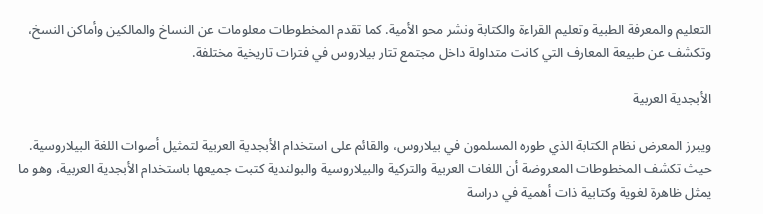التعليم والمعرفة الطبية وتعليم القراءة والكتابة ونشر محو الأمية. كما تقدم المخطوطات معلومات عن النساخ والمالكين وأماكن النسخ، وتكشف عن طبيعة المعارف التي كانت متداولة داخل مجتمع تتار بيلاروس في فترات تاريخية مختلفة.

الأبجدية العربية

ويبرز المعرض نظام الكتابة الذي طوره المسلمون في بيلاروس، والقائم على استخدام الأبجدية العربية لتمثيل أصوات اللغة البيلاروسية. حيث تكشف المخطوطات المعروضة أن اللغات العربية والتركية والبيلاروسية والبولندية كتبت جميعها باستخدام الأبجدية العربية، وهو ما يمثل ظاهرة لغوية وكتابية ذات أهمية في دراسة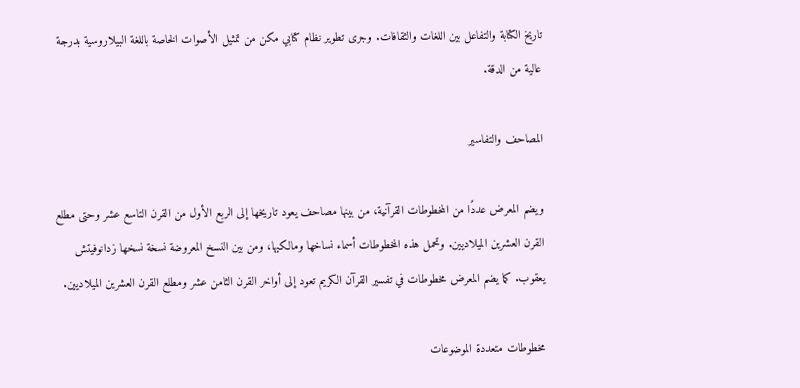تاريخ الكتابة والتفاعل بين اللغات والثقافات. وجرى تطوير نظام كتابي مكن من تمثيل الأصوات الخاصة باللغة البيلاروسية بدرجة عالية من الدقة.

المصاحف والتفاسير

ويضم المعرض عددًا من المخطوطات القرآنية، من بينها مصاحف يعود تاريخها إلى الربع الأول من القرن التاسع عشر وحتى مطلع القرن العشرين الميلاديين. وتحمل هذه المخطوطات أسماء نساخها ومالكيها، ومن بين النسخ المعروضة نسخة نسخها زدانوفيتش يعقوب. كما يضم المعرض مخطوطات في تفسير القرآن الكريم تعود إلى أواخر القرن الثامن عشر ومطلع القرن العشرين الميلاديين.

مخطوطات متعددة الموضوعات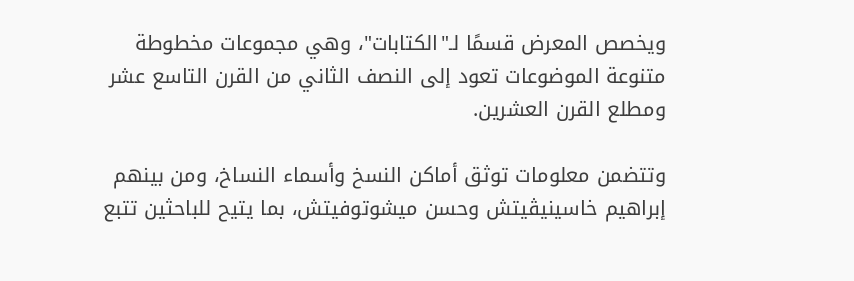ويخصص المعرض قسمًا لـ"الكتابات"، وهي مجموعات مخطوطة متنوعة الموضوعات تعود إلى النصف الثاني من القرن التاسع عشر ومطلع القرن العشرين.

وتتضمن معلومات توثق أماكن النسخ وأسماء النساخ، ومن بينهم إبراهيم خاسينيڤيتش وحسن ميشوتوفيتش، بما يتيح للباحثين تتبع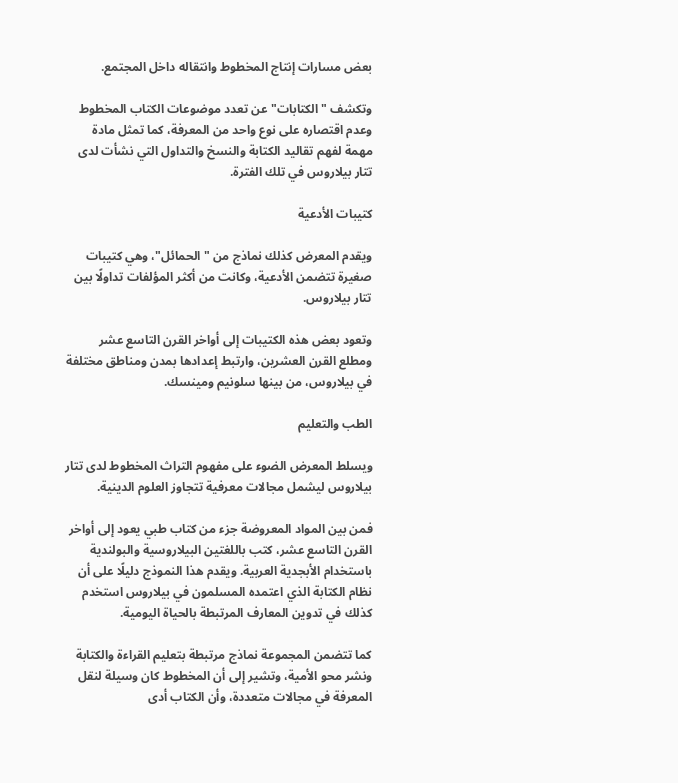بعض مسارات إنتاج المخطوط وانتقاله داخل المجتمع.

وتكشف "الكتابات" عن تعدد موضوعات الكتاب المخطوط وعدم اقتصاره على نوع واحد من المعرفة، كما تمثل مادة مهمة لفهم تقاليد الكتابة والنسخ والتداول التي نشأت لدى تتار بيلاروس في تلك الفترة.

كتيبات الأدعية

ويقدم المعرض كذلك نماذج من "الحمائل"، وهي كتيبات صغيرة تتضمن الأدعية، وكانت من أكثر المؤلفات تداولًا بين تتار بيلاروس.

وتعود بعض هذه الكتيبات إلى أواخر القرن التاسع عشر ومطلع القرن العشرين، وارتبط إعدادها بمدن ومناطق مختلفة في بيلاروس، من بينها سلونيم ومينسك.

الطب والتعليم

ويسلط المعرض الضوء على مفهوم التراث المخطوط لدى تتار بيلاروس ليشمل مجالات معرفية تتجاوز العلوم الدينية.

فمن بين المواد المعروضة جزء من كتاب طبي يعود إلى أواخر القرن التاسع عشر، كتب باللغتين البيلاروسية والبولندية باستخدام الأبجدية العربية. ويقدم هذا النموذج دليلًا على أن نظام الكتابة الذي اعتمده المسلمون في بيلاروس استخدم كذلك في تدوين المعارف المرتبطة بالحياة اليومية.

كما تتضمن المجموعة نماذج مرتبطة بتعليم القراءة والكتابة ونشر محو الأمية، وتشير إلى أن المخطوط كان وسيلة لنقل المعرفة في مجالات متعددة، وأن الكتاب أدى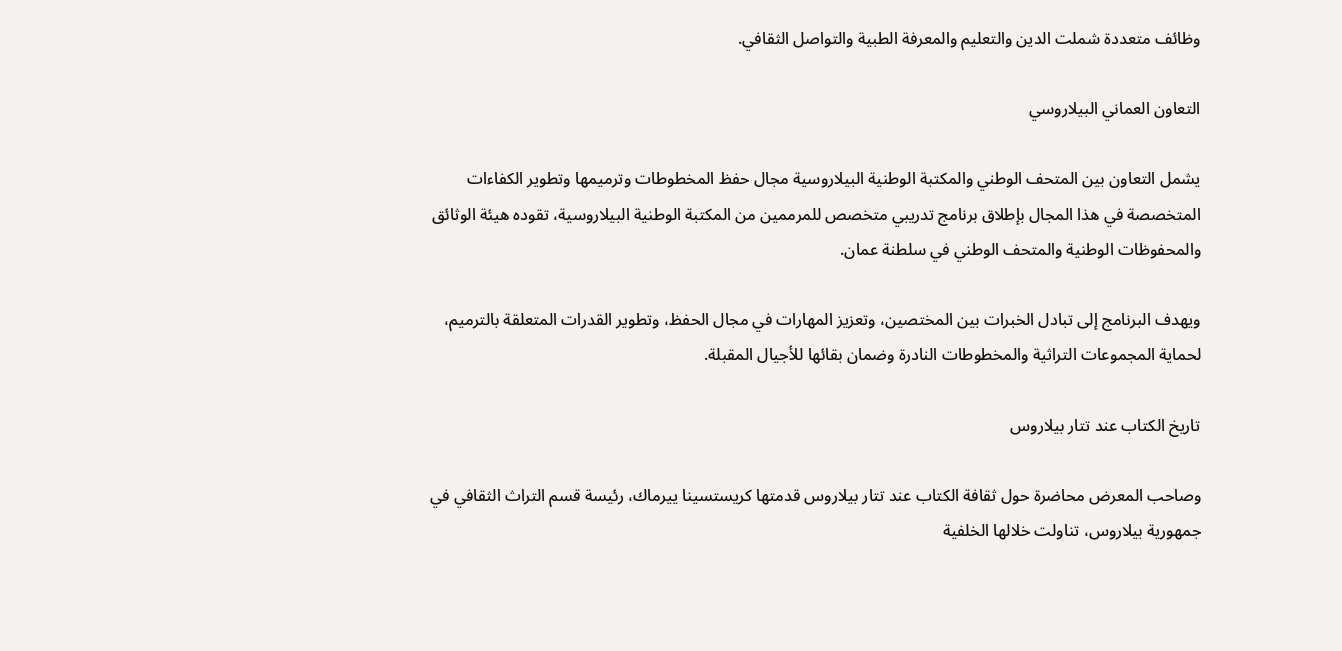وظائف متعددة شملت الدين والتعليم والمعرفة الطبية والتواصل الثقافي.

التعاون العماني البيلاروسي

يشمل التعاون بين المتحف الوطني والمكتبة الوطنية البيلاروسية مجال حفظ المخطوطات وترميمها وتطوير الكفاءات المتخصصة في هذا المجال بإطلاق برنامج تدريبي متخصص للمرممين من المكتبة الوطنية البيلاروسية، تقوده هيئة الوثائق والمحفوظات الوطنية والمتحف الوطني في سلطنة عمان.

ويهدف البرنامج إلى تبادل الخبرات بين المختصين، وتعزيز المهارات في مجال الحفظ، وتطوير القدرات المتعلقة بالترميم، لحماية المجموعات التراثية والمخطوطات النادرة وضمان بقائها للأجيال المقبلة.

تاريخ الكتاب عند تتار بيلاروس

وصاحب المعرض محاضرة حول ثقافة الكتاب عند تتار بيلاروس قدمتها كريستسينا ييرماك، رئيسة قسم التراث الثقافي في جمهورية بيلاروس، تناولت خلالها الخلفية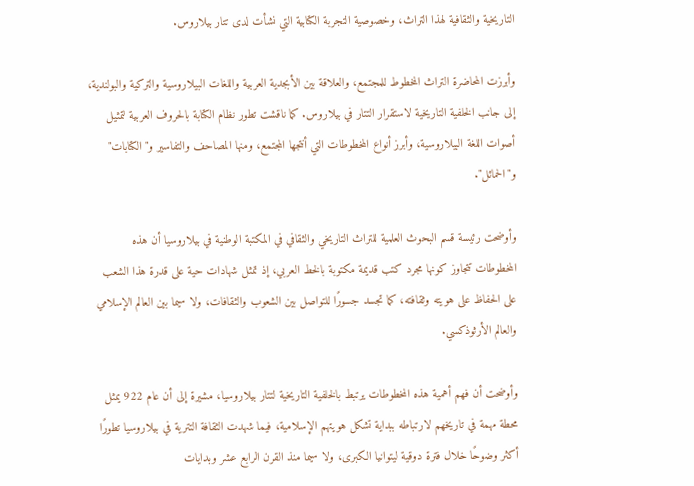التاريخية والثقافية لهذا التراث، وخصوصية التجربة الكتابية التي نشأت لدى تتار بيلاروس.

وأبرزت المحاضرة التراث المخطوط للمجتمع، والعلاقة بين الأبجدية العربية واللغات البيلاروسية والتركية والبولندية، إلى جانب الخلفية التاريخية لاستقرار التتار في بيلاروس. كما ناقشت تطور نظام الكتابة بالحروف العربية لتمثيل أصوات اللغة البيلاروسية، وأبرز أنواع المخطوطات التي أنتجها المجتمع، ومنها المصاحف والتفاسير و"الكتابات" و"الحمائل".

وأوضحت رئيسة قسم البحوث العلمية للتراث التاريخي والثقافي في المكتبة الوطنية في بيلاروسيا أن هذه المخطوطات تتجاوز كونها مجرد كتب قديمة مكتوبة بالخط العربي، إذ تمثل شهادات حية على قدرة هذا الشعب على الحفاظ على هويته وثقافته، كما تجسد جسورًا للتواصل بين الشعوب والثقافات، ولا سيما بين العالم الإسلامي والعالم الأرثوذكسي.

وأوضحت أن فهم أهمية هذه المخطوطات يرتبط بالخلفية التاريخية لتتار بيلاروسيا، مشيرة إلى أن عام 922 يمثل محطة مهمة في تاريخهم لارتباطه ببداية تشكل هويتهم الإسلامية، فيما شهدت الثقافة التترية في بيلاروسيا تطورًا أكثر وضوحًا خلال فترة دوقية ليتوانيا الكبرى، ولا سيما منذ القرن الرابع عشر وبدايات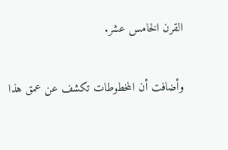القرن الخامس عشر.

وأضافت أن المخطوطات تكشف عن عمق هذا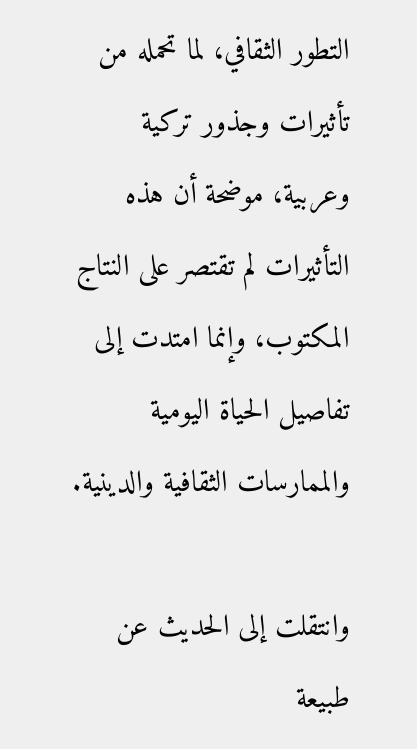التطور الثقافي، لما تحمله من تأثيرات وجذور تركية وعربية، موضحة أن هذه التأثيرات لم تقتصر على النتاج المكتوب، وإنما امتدت إلى تفاصيل الحياة اليومية والممارسات الثقافية والدينية.

وانتقلت إلى الحديث عن طبيعة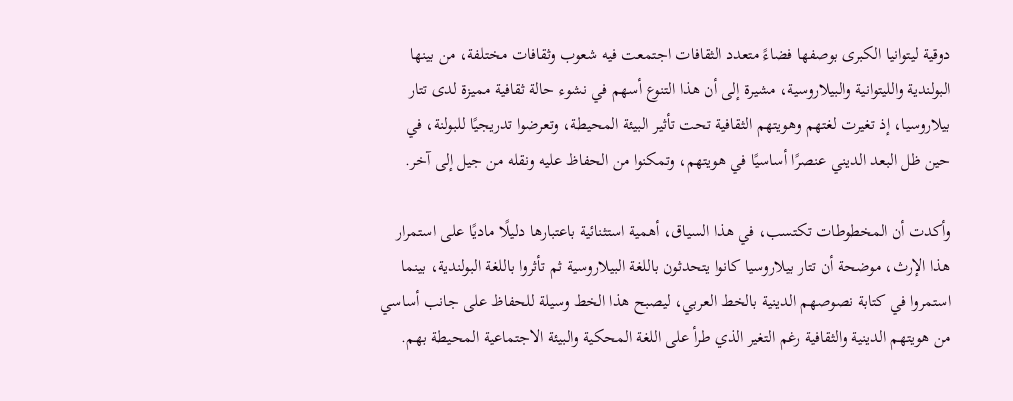دوقية ليتوانيا الكبرى بوصفها فضاءً متعدد الثقافات اجتمعت فيه شعوب وثقافات مختلفة، من بينها البولندية والليتوانية والبيلاروسية، مشيرة إلى أن هذا التنوع أسهم في نشوء حالة ثقافية مميزة لدى تتار بيلاروسيا، إذ تغيرت لغتهم وهويتهم الثقافية تحت تأثير البيئة المحيطة، وتعرضوا تدريجيًا للبولنة، في حين ظل البعد الديني عنصرًا أساسيًا في هويتهم، وتمكنوا من الحفاظ عليه ونقله من جيل إلى آخر.

وأكدت أن المخطوطات تكتسب، في هذا السياق، أهمية استثنائية باعتبارها دليلًا ماديًا على استمرار هذا الإرث، موضحة أن تتار بيلاروسيا كانوا يتحدثون باللغة البيلاروسية ثم تأثروا باللغة البولندية، بينما استمروا في كتابة نصوصهم الدينية بالخط العربي، ليصبح هذا الخط وسيلة للحفاظ على جانب أساسي من هويتهم الدينية والثقافية رغم التغير الذي طرأ على اللغة المحكية والبيئة الاجتماعية المحيطة بهم.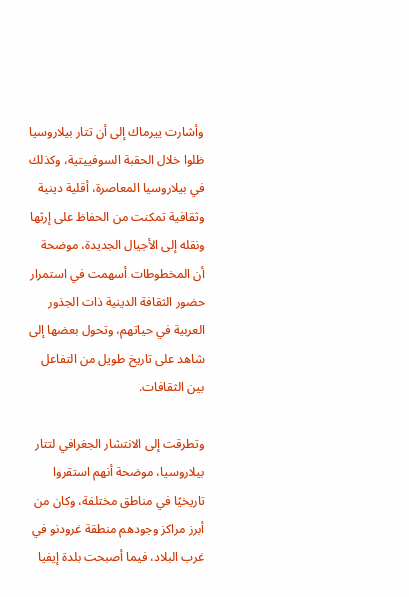وأشارت ييرماك إلى أن تتار بيلاروسيا ظلوا خلال الحقبة السوفييتية، وكذلك في بيلاروسيا المعاصرة، أقلية دينية وثقافية تمكنت من الحفاظ على إرثها ونقله إلى الأجيال الجديدة، موضحة أن المخطوطات أسهمت في استمرار حضور الثقافة الدينية ذات الجذور العربية في حياتهم، وتحول بعضها إلى شاهد على تاريخ طويل من التفاعل بين الثقافات.

وتطرقت إلى الانتشار الجغرافي لتتار بيلاروسيا، موضحة أنهم استقروا تاريخيًا في مناطق مختلفة، وكان من أبرز مراكز وجودهم منطقة غرودنو في غرب البلاد، فيما أصبحت بلدة إيفيا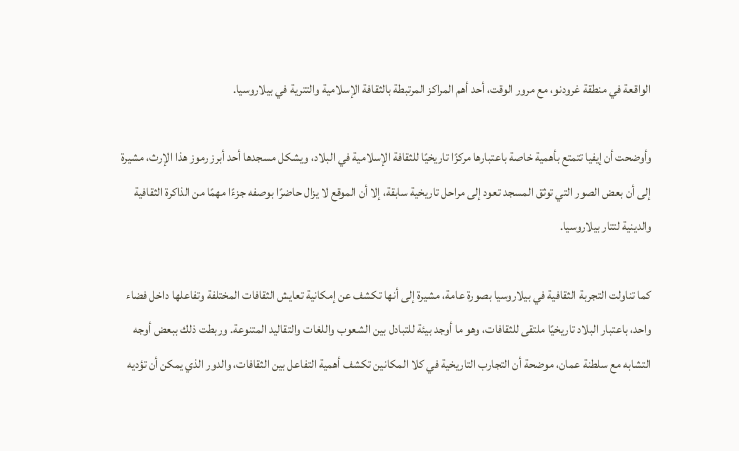الواقعة في منطقة غرودنو، مع مرور الوقت، أحد أهم المراكز المرتبطة بالثقافة الإسلامية والتترية في بيلاروسيا.

وأوضحت أن إيفيا تتمتع بأهمية خاصة باعتبارها مركزًا تاريخيًا للثقافة الإسلامية في البلاد، ويشكل مسجدها أحد أبرز رموز هذا الإرث، مشيرة إلى أن بعض الصور التي توثق المسجد تعود إلى مراحل تاريخية سابقة، إلا أن الموقع لا يزال حاضرًا بوصفه جزءًا مهمًا من الذاكرة الثقافية والدينية لتتار بيلاروسيا.

كما تناولت التجربة الثقافية في بيلاروسيا بصورة عامة، مشيرة إلى أنها تكشف عن إمكانية تعايش الثقافات المختلفة وتفاعلها داخل فضاء واحد، باعتبار البلاد تاريخيًا ملتقى للثقافات، وهو ما أوجد بيئة للتبادل بين الشعوب واللغات والتقاليد المتنوعة. وربطت ذلك ببعض أوجه التشابه مع سلطنة عمان، موضحة أن التجارب التاريخية في كلا المكانين تكشف أهمية التفاعل بين الثقافات، والدور الذي يمكن أن تؤديه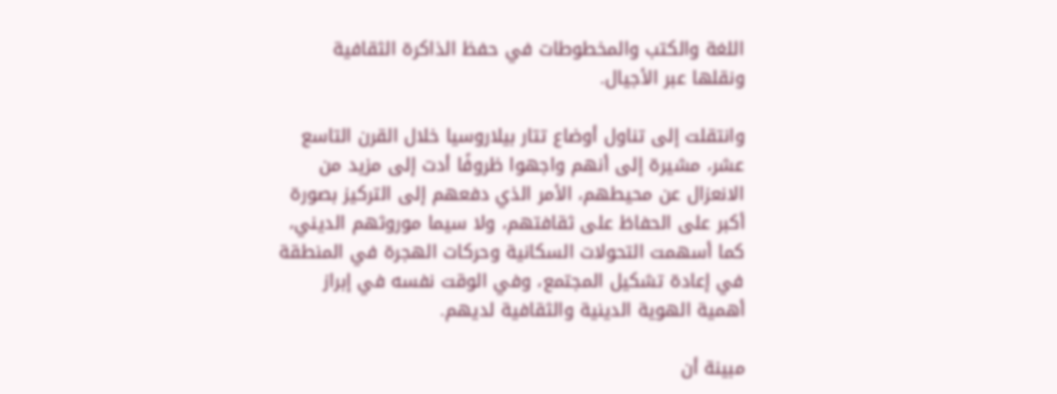اللغة والكتب والمخطوطات في حفظ الذاكرة الثقافية ونقلها عبر الأجيال.

وانتقلت إلى تناول أوضاع تتار بيلاروسيا خلال القرن التاسع عشر، مشيرة إلى أنهم واجهوا ظروفًا أدت إلى مزيد من الانعزال عن محيطهم، الأمر الذي دفعهم إلى التركيز بصورة أكبر على الحفاظ على ثقافتهم، ولا سيما موروثهم الديني، كما أسهمت التحولات السكانية وحركات الهجرة في المنطقة في إعادة تشكيل المجتمع، وفي الوقت نفسه في إبراز أهمية الهوية الدينية والثقافية لديهم.

مبينة أن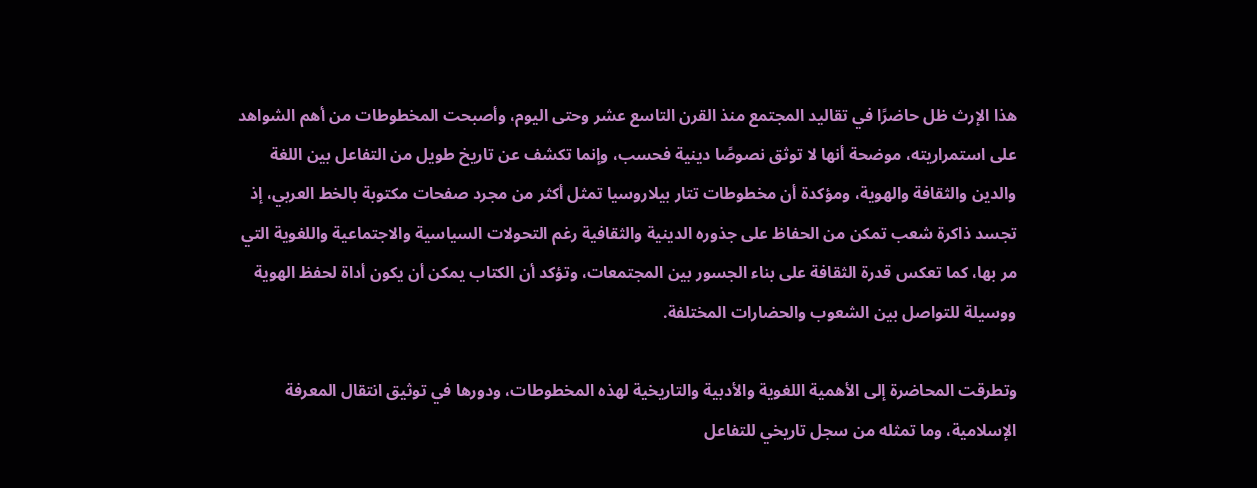هذا الإرث ظل حاضرًا في تقاليد المجتمع منذ القرن التاسع عشر وحتى اليوم، وأصبحت المخطوطات من أهم الشواهد على استمراريته، موضحة أنها لا توثق نصوصًا دينية فحسب، وإنما تكشف عن تاريخ طويل من التفاعل بين اللغة والدين والثقافة والهوية، ومؤكدة أن مخطوطات تتار بيلاروسيا تمثل أكثر من مجرد صفحات مكتوبة بالخط العربي، إذ تجسد ذاكرة شعب تمكن من الحفاظ على جذوره الدينية والثقافية رغم التحولات السياسية والاجتماعية واللغوية التي مر بها، كما تعكس قدرة الثقافة على بناء الجسور بين المجتمعات، وتؤكد أن الكتاب يمكن أن يكون أداة لحفظ الهوية ووسيلة للتواصل بين الشعوب والحضارات المختلفة.

وتطرقت المحاضرة إلى الأهمية اللغوية والأدبية والتاريخية لهذه المخطوطات، ودورها في توثيق انتقال المعرفة الإسلامية، وما تمثله من سجل تاريخي للتفاعل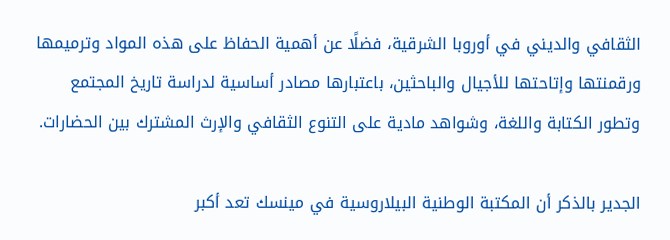الثقافي والديني في أوروبا الشرقية، فضلًا عن أهمية الحفاظ على هذه المواد وترميمها ورقمنتها وإتاحتها للأجيال والباحثين، باعتبارها مصادر أساسية لدراسة تاريخ المجتمع وتطور الكتابة واللغة، وشواهد مادية على التنوع الثقافي والإرث المشترك بين الحضارات.

الجدير بالذكر أن المكتبة الوطنية البيلاروسية في مينسك تعد أكبر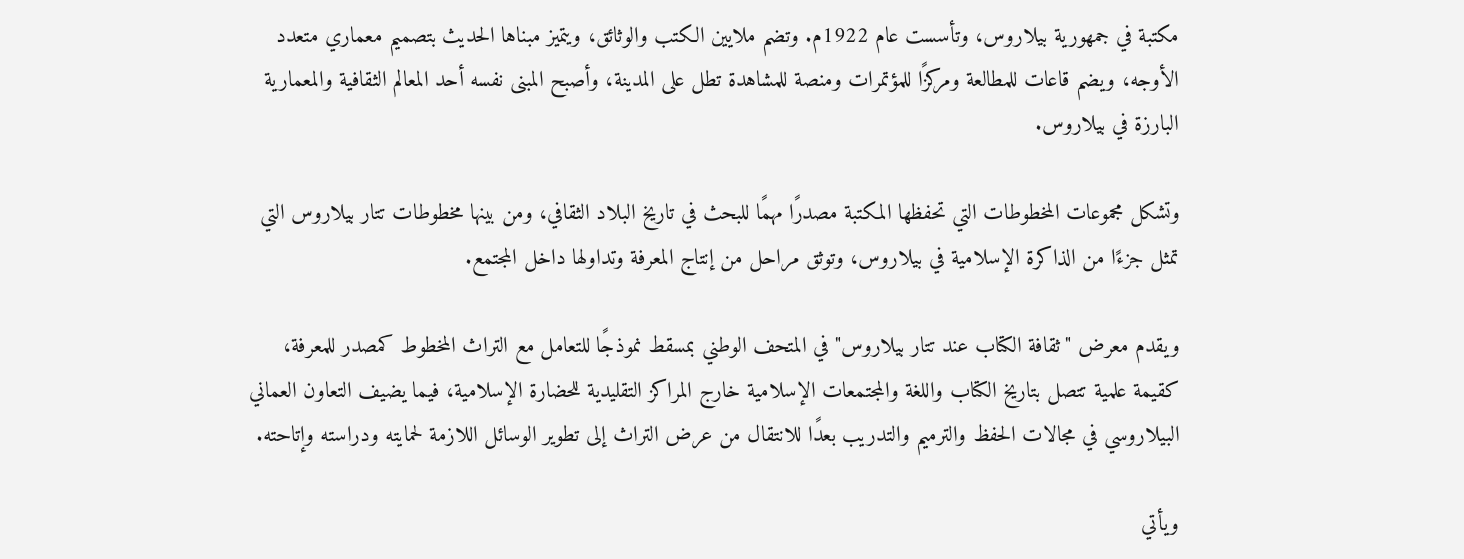مكتبة في جمهورية بيلاروس، وتأسست عام 1922م. وتضم ملايين الكتب والوثائق، ويتميز مبناها الحديث بتصميم معماري متعدد الأوجه، ويضم قاعات للمطالعة ومركزًا للمؤتمرات ومنصة للمشاهدة تطل على المدينة، وأصبح المبنى نفسه أحد المعالم الثقافية والمعمارية البارزة في بيلاروس.

وتشكل مجموعات المخطوطات التي تحفظها المكتبة مصدرًا مهمًا للبحث في تاريخ البلاد الثقافي، ومن بينها مخطوطات تتار بيلاروس التي تمثل جزءًا من الذاكرة الإسلامية في بيلاروس، وتوثق مراحل من إنتاج المعرفة وتداولها داخل المجتمع.

ويقدم معرض "ثقافة الكتاب عند تتار بيلاروس" في المتحف الوطني بمسقط نموذجًا للتعامل مع التراث المخطوط كمصدر للمعرفة، كقيمة علمية تتصل بتاريخ الكتاب واللغة والمجتمعات الإسلامية خارج المراكز التقليدية للحضارة الإسلامية، فيما يضيف التعاون العماني البيلاروسي في مجالات الحفظ والترميم والتدريب بعدًا للانتقال من عرض التراث إلى تطوير الوسائل اللازمة لحمايته ودراسته وإتاحته.

ويأتي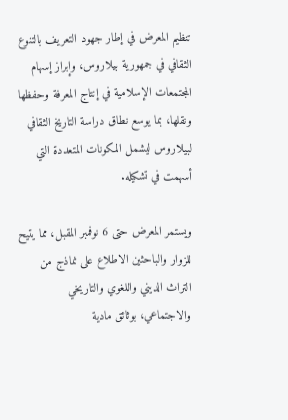تنظيم المعرض في إطار جهود التعريف بالتنوع الثقافي في جمهورية بيلاروس، وإبراز إسهام المجتمعات الإسلامية في إنتاج المعرفة وحفظها ونقلها، بما يوسع نطاق دراسة التاريخ الثقافي لبيلاروس ليشمل المكونات المتعددة التي أسهمت في تشكيله.

ويستمر المعرض حتى 6 نوفمبر المقبل، مما يتيح للزوار والباحثين الاطلاع على نماذج من التراث الديني واللغوي والتاريخي والاجتماعي، بوثائق مادية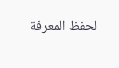لحفظ المعرفة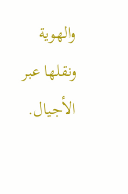والهوية ونقلها عبر الأجيال.